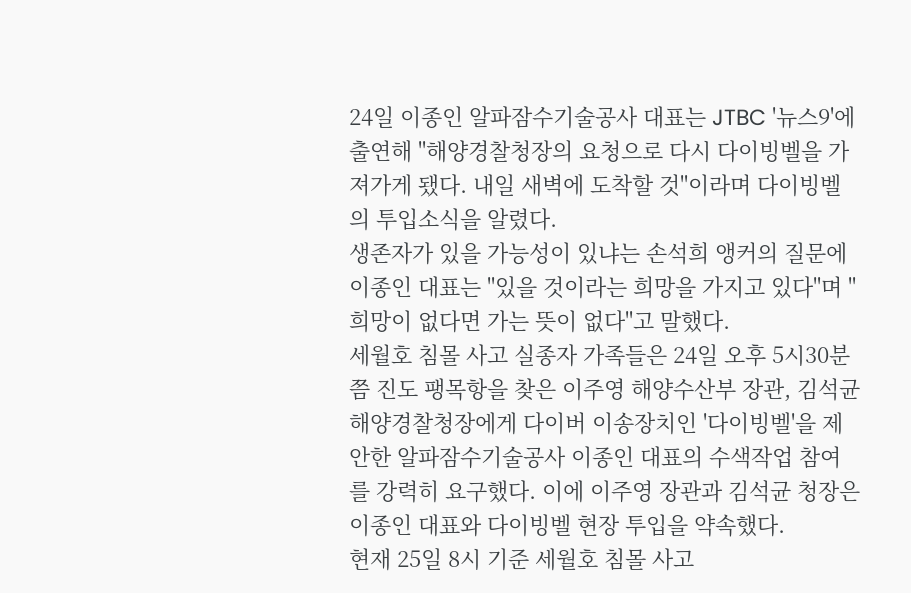24일 이종인 알파잠수기술공사 대표는 JTBC '뉴스9'에 출연해 "해양경찰청장의 요청으로 다시 다이빙벨을 가져가게 됐다. 내일 새벽에 도착할 것"이라며 다이빙벨의 투입소식을 알렸다.
생존자가 있을 가능성이 있냐는 손석희 앵커의 질문에 이종인 대표는 "있을 것이라는 희망을 가지고 있다"며 "희망이 없다면 가는 뜻이 없다"고 말했다.
세월호 침몰 사고 실종자 가족들은 24일 오후 5시30분쯤 진도 팽목항을 찾은 이주영 해양수산부 장관, 김석균 해양경찰청장에게 다이버 이송장치인 '다이빙벨'을 제안한 알파잠수기술공사 이종인 대표의 수색작업 참여를 강력히 요구했다. 이에 이주영 장관과 김석균 청장은 이종인 대표와 다이빙벨 현장 투입을 약속했다.
현재 25일 8시 기준 세월호 침몰 사고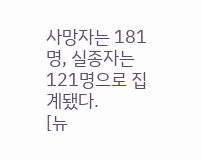사망자는 181명, 실종자는 121명으로 집계됐다.
[뉴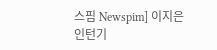스핌 Newspim] 이지은 인턴기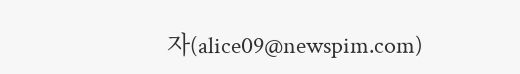자(alice09@newspim.com)